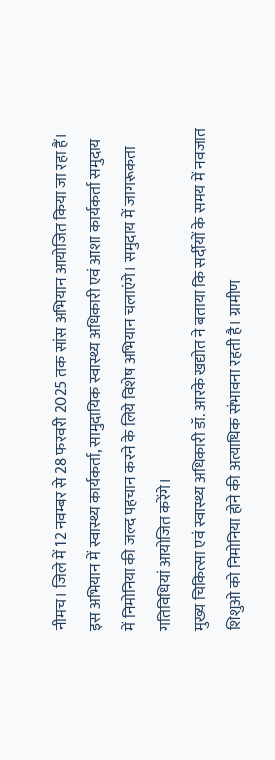नीमच। जिले में 12 नवम्बर से 28 फरवरी 2025 तक सांस अभियान आयोजित किया जा रहा हैं। इस अभियान में स्वास्थ्य कार्यकर्ता, सामुदायिक स्वास्थ्य अधिकारी एवं आशा कार्यकर्ता समुदाय में निमोनिया की जल्द पहचान करने के लिये विशेष अभियान चलाएंगे। समुदाय में जागरूकता गतिविधियां आयोजित करेंगे।
मुख्य चिकित्सा एवं स्वास्थ्य अधिकारी डॉ. आरके खद्योत ने बताया कि सर्दीयों के समय में नवजात शिशुओ को निमोनिया होने की अत्याधिक संभावना रहती है। ग्रामीण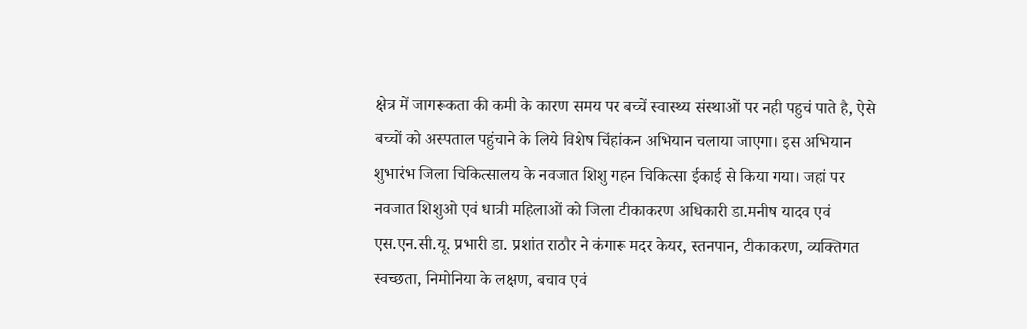क्षेत्र में जागरूकता की कमी के कारण समय पर बच्चें स्वास्थ्य संस्थाओं पर नही पहुचं पाते है, ऐसे बच्चों को अस्पताल पहुंचाने के लिये विशेष चिंहांकन अभियान चलाया जाएगा। इस अभियान शुभारंभ जिला चिकित्सालय के नवजात शिशु गहन चिकित्सा ईकाई से किया गया। जहां पर नवजात शिशुओ एवं धात्री महिलाओं को जिला टीकाकरण अधिकारी डा.मनीष यादव एवं एस.एन.सी.यू. प्रभारी डा. प्रशांत राठौर ने कंगारू मदर केयर, स्तनपान, टीकाकरण, व्यक्तिगत स्वच्छता, निमोनिया के लक्षण, बचाव एवं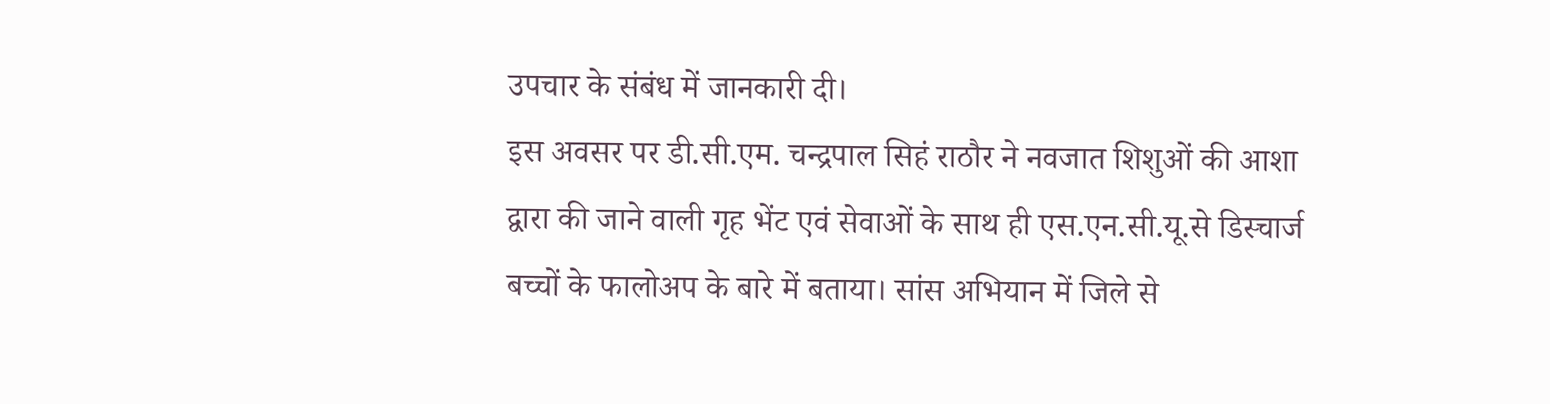उपचार के संबंध में जानकारी दी।
इस अवसर पर डी.सी.एम. चन्द्रपाल सिहं राठौर ने नवजात शिशुओं की आशा द्वारा की जाने वाली गृह भेंट एवं सेवाओं के साथ ही एस.एन.सी.यू.से डिस्चार्ज बच्चों के फालोअप के बारे में बताया। सांस अभियान में जिले से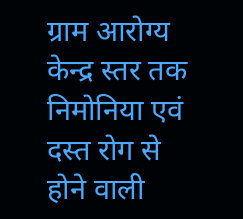ग्राम आरोग्य केन्द्र स्तर तक निमोनिया एवं दस्त रोग से होने वाली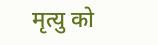मृत्यु को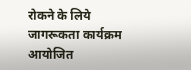रोकने के लिये जागरूकता कार्यक्रम आयोजित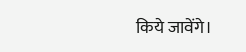किये जावेंगे।